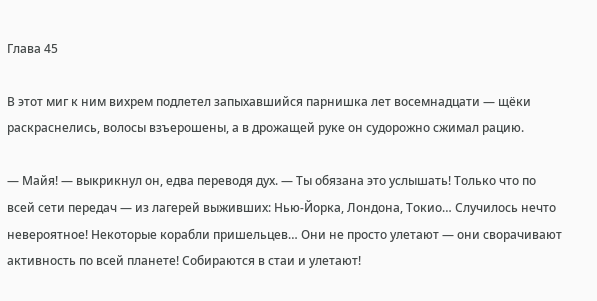Глава 45

В этот миг к ним вихрем подлетел запыхавшийся парнишка лет восемнадцати — щёки раскраснелись, волосы взъерошены, а в дрожащей руке он судорожно сжимал рацию.

— Майя! — выкрикнул он, едва переводя дух. — Ты обязана это услышать! Только что по всей сети передач — из лагерей выживших: Нью‑Йорка, Лондона, Токио… Случилось нечто невероятное! Некоторые корабли пришельцев… Они не просто улетают — они сворачивают активность по всей планете! Собираются в стаи и улетают!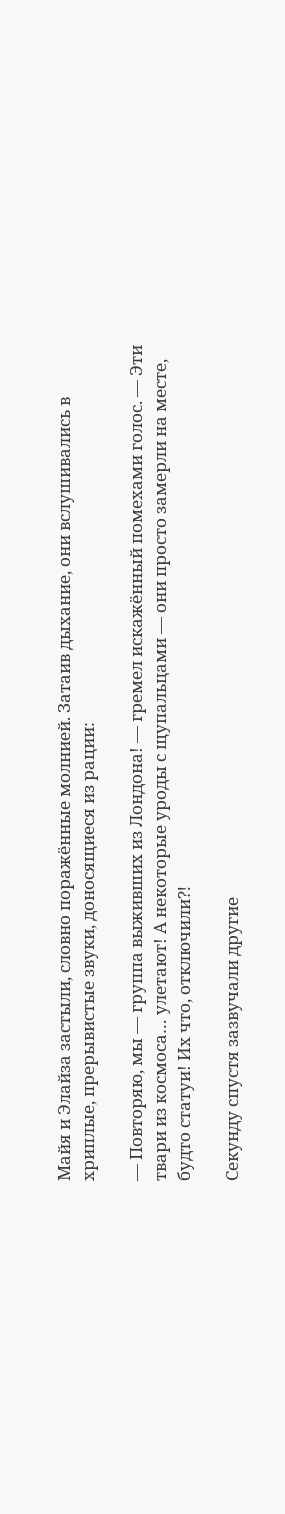Майя и Элайза застыли, словно поражённые молнией. Затаив дыхание, они вслушивались в хриплые, прерывистые звуки, доносящиеся из рации:

— Повторяю, мы — группа выживших из Лондона! — гремел искажённый помехами голос. — Эти твари из космоса… улетают! А некоторые уроды с щупальцами — они просто замерли на месте, будто статуи! Их что, отключили⁈

Секунду спустя зазвучали другие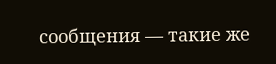сообщения — такие же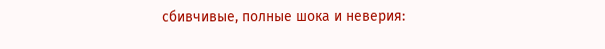сбивчивые, полные шока и неверия: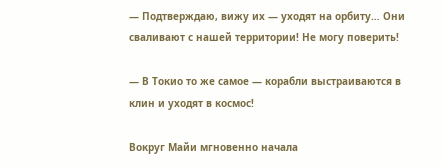— Подтверждаю, вижу их — уходят на орбиту… Они сваливают с нашей территории! Не могу поверить!

— В Токио то же самое — корабли выстраиваются в клин и уходят в космос!

Вокруг Майи мгновенно начала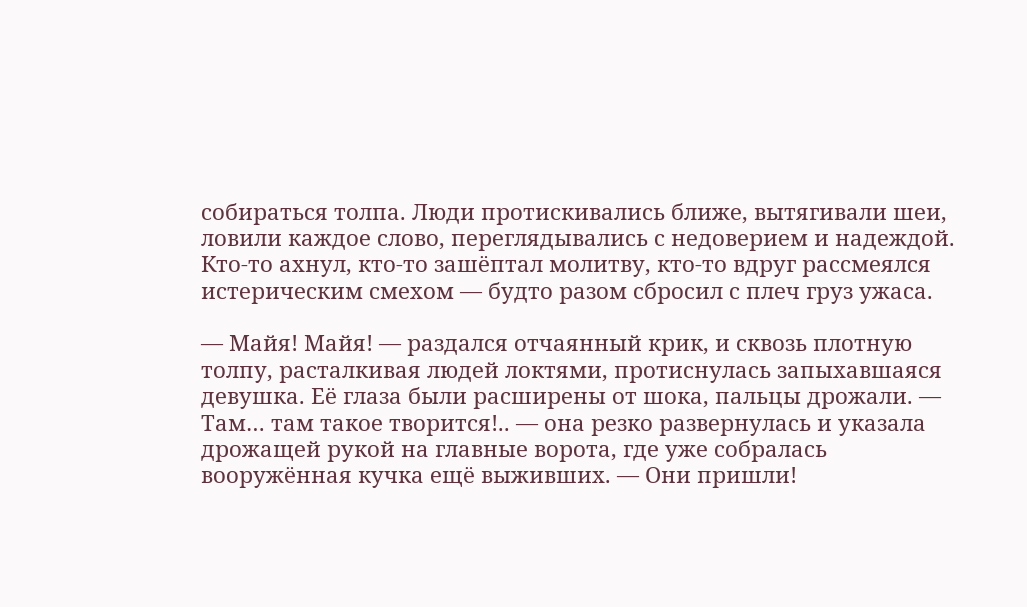собираться толпа. Люди протискивались ближе, вытягивали шеи, ловили каждое слово, переглядывались с недоверием и надеждой. Кто‑то ахнул, кто‑то зашёптал молитву, кто‑то вдруг рассмеялся истерическим смехом — будто разом сбросил с плеч груз ужаса.

— Майя! Майя! — раздался отчаянный крик, и сквозь плотную толпу, расталкивая людей локтями, протиснулась запыхавшаяся девушка. Её глаза были расширены от шока, пальцы дрожали. — Там… там такое творится!.. — она резко развернулась и указала дрожащей рукой на главные ворота, где уже собралась вооружённая кучка ещё выживших. — Они пришли!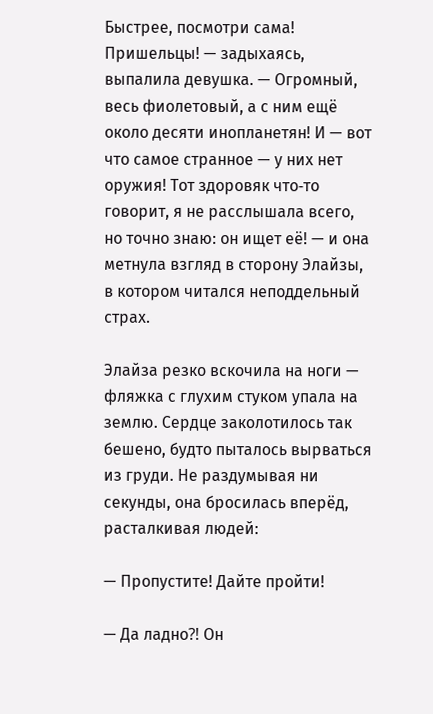Быстрее, посмотри сама! Пришельцы! — задыхаясь, выпалила девушка. — Огромный, весь фиолетовый, а с ним ещё около десяти инопланетян! И — вот что самое странное — у них нет оружия! Тот здоровяк что‑то говорит, я не расслышала всего, но точно знаю: он ищет её! — и она метнула взгляд в сторону Элайзы, в котором читался неподдельный страх.

Элайза резко вскочила на ноги — фляжка с глухим стуком упала на землю. Сердце заколотилось так бешено, будто пыталось вырваться из груди. Не раздумывая ни секунды, она бросилась вперёд, расталкивая людей:

— Пропустите! Дайте пройти!

— Да ладно⁈ Он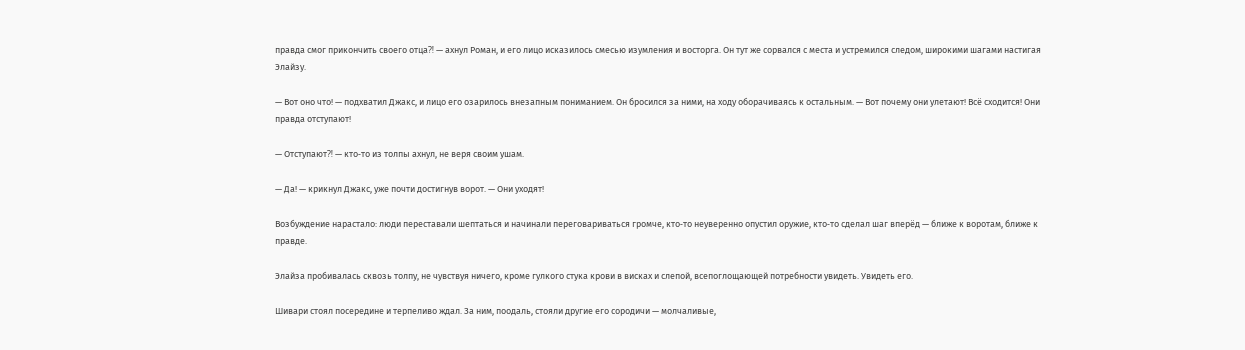правда смог прикончить своего отца⁈ — ахнул Роман, и его лицо исказилось смесью изумления и восторга. Он тут же сорвался с места и устремился следом, широкими шагами настигая Элайзу.

— Вот оно что! — подхватил Джакс, и лицо его озарилось внезапным пониманием. Он бросился за ними, на ходу оборачиваясь к остальным. — Вот почему они улетают! Всё сходится! Они правда отступают!

— Отступают⁈ — кто‑то из толпы ахнул, не веря своим ушам.

— Да! — крикнул Джакс, уже почти достигнув ворот. — Они уходят!

Возбуждение нарастало: люди переставали шептаться и начинали переговариваться громче, кто‑то неуверенно опустил оружие, кто‑то сделал шаг вперёд — ближе к воротам, ближе к правде.

Элайза пробивалась сквозь толпу, не чувствуя ничего, кроме гулкого стука крови в висках и слепой, всепоглощающей потребности увидеть. Увидеть его.

Шивари стоял посередине и терпеливо ждал. За ним, поодаль, стояли другие его сородичи — молчаливые,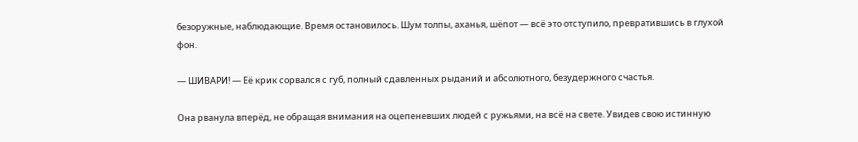безоружные, наблюдающие. Время остановилось. Шум толпы, аханья, шёпот — всё это отступило, превратившись в глухой фон.

— ШИВАРИ! — Её крик сорвался с губ, полный сдавленных рыданий и абсолютного, безудержного счастья.

Она рванула вперёд, не обращая внимания на оцепеневших людей с ружьями, на всё на свете. Увидев свою истинную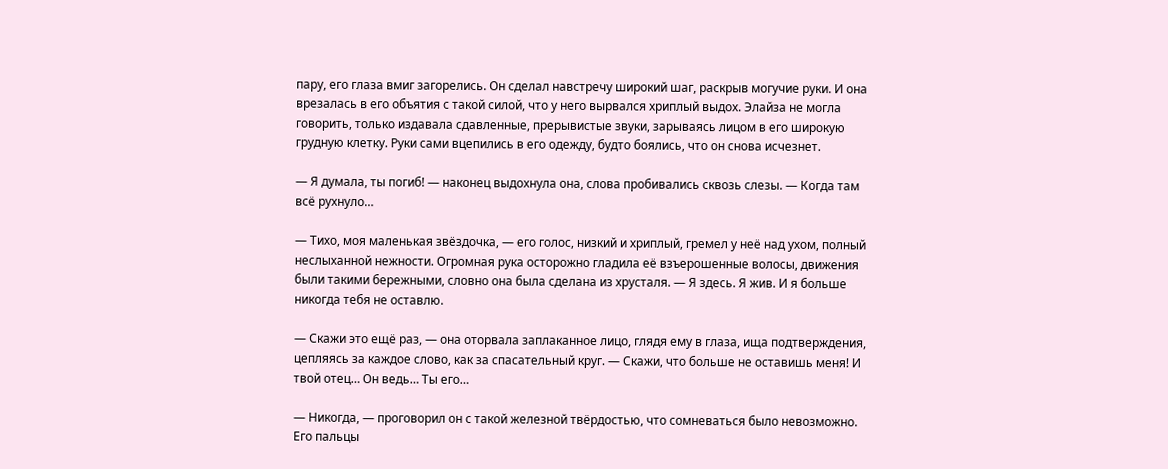пару, его глаза вмиг загорелись. Он сделал навстречу широкий шаг, раскрыв могучие руки. И она врезалась в его объятия с такой силой, что у него вырвался хриплый выдох. Элайза не могла говорить, только издавала сдавленные, прерывистые звуки, зарываясь лицом в его широкую грудную клетку. Руки сами вцепились в его одежду, будто боялись, что он снова исчезнет.

— Я думала, ты погиб! — наконец выдохнула она, слова пробивались сквозь слезы. — Когда там всё рухнуло…

— Тихо, моя маленькая звёздочка, — его голос, низкий и хриплый, гремел у неё над ухом, полный неслыханной нежности. Огромная рука осторожно гладила её взъерошенные волосы, движения были такими бережными, словно она была сделана из хрусталя. — Я здесь. Я жив. И я больше никогда тебя не оставлю.

— Скажи это ещё раз, — она оторвала заплаканное лицо, глядя ему в глаза, ища подтверждения, цепляясь за каждое слово, как за спасательный круг. — Скажи, что больше не оставишь меня! И твой отец… Он ведь… Ты его…

— Никогда, — проговорил он с такой железной твёрдостью, что сомневаться было невозможно. Его пальцы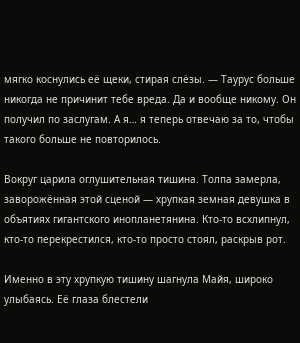мягко коснулись её щеки, стирая слёзы. — Таурус больше никогда не причинит тебе вреда. Да и вообще никому. Он получил по заслугам. А я… я теперь отвечаю за то, чтобы такого больше не повторилось.

Вокруг царила оглушительная тишина. Толпа замерла, заворожённая этой сценой — хрупкая земная девушка в объятиях гигантского инопланетянина. Кто‑то всхлипнул, кто‑то перекрестился, кто‑то просто стоял, раскрыв рот.

Именно в эту хрупкую тишину шагнула Майя, широко улыбаясь. Её глаза блестели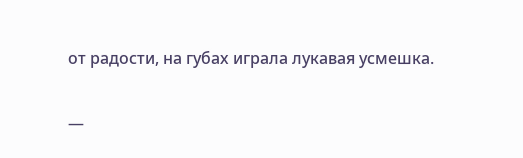от радости, на губах играла лукавая усмешка.

—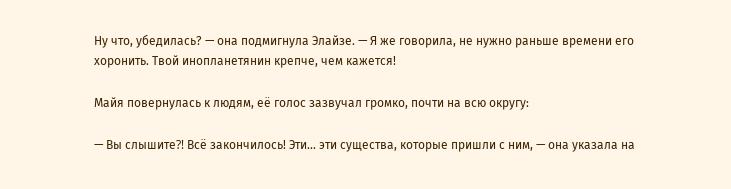Ну что, убедилась? — она подмигнула Элайзе. — Я же говорила, не нужно раньше времени его хоронить. Твой инопланетянин крепче, чем кажется!

Майя повернулась к людям, её голос зазвучал громко, почти на всю округу:

— Вы слышите⁈ Всё закончилось! Эти… эти существа, которые пришли с ним, — она указала на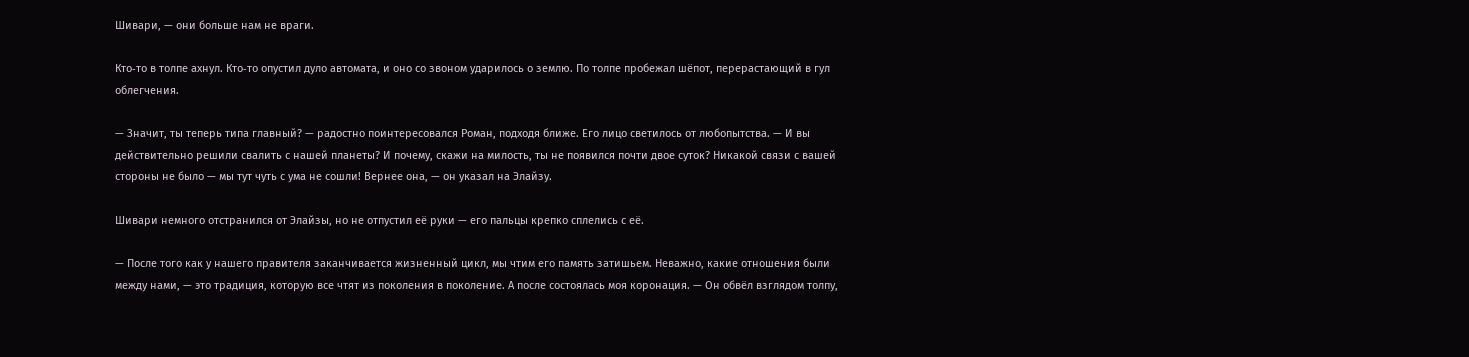Шивари, — они больше нам не враги.

Кто‑то в толпе ахнул. Кто‑то опустил дуло автомата, и оно со звоном ударилось о землю. По толпе пробежал шёпот, перерастающий в гул облегчения.

— Значит, ты теперь типа главный? — радостно поинтересовался Роман, подходя ближе. Его лицо светилось от любопытства. — И вы действительно решили свалить с нашей планеты? И почему, скажи на милость, ты не появился почти двое суток? Никакой связи с вашей стороны не было — мы тут чуть с ума не сошли! Вернее она, — он указал на Элайзу.

Шивари немного отстранился от Элайзы, но не отпустил её руки — его пальцы крепко сплелись с её.

— После того как у нашего правителя заканчивается жизненный цикл, мы чтим его память затишьем. Неважно, какие отношения были между нами, — это традиция, которую все чтят из поколения в поколение. А после состоялась моя коронация. — Он обвёл взглядом толпу,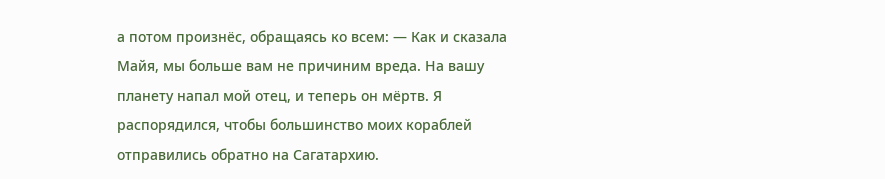а потом произнёс, обращаясь ко всем: — Как и сказала Майя, мы больше вам не причиним вреда. На вашу планету напал мой отец, и теперь он мёртв. Я распорядился, чтобы большинство моих кораблей отправились обратно на Сагатархию.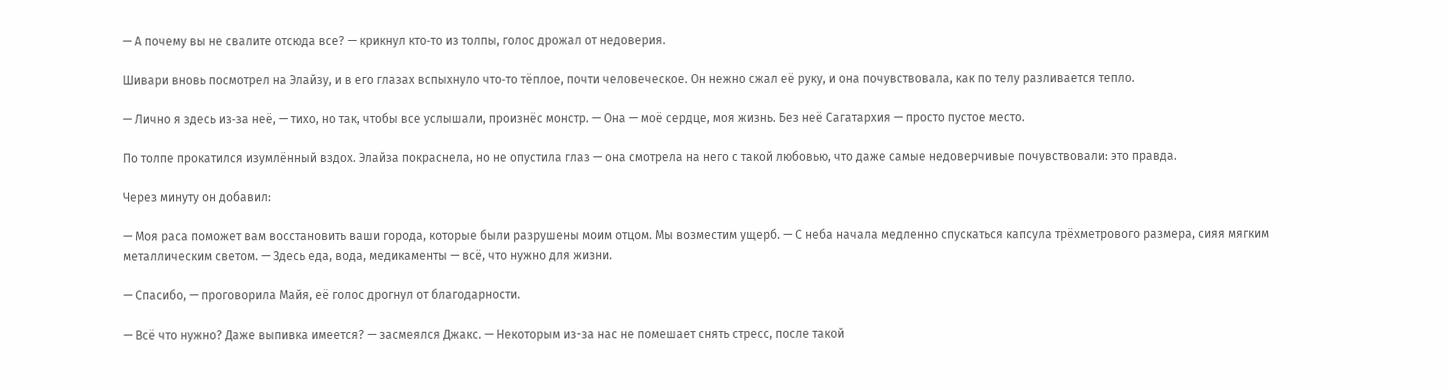— А почему вы не свалите отсюда все? — крикнул кто‑то из толпы, голос дрожал от недоверия.

Шивари вновь посмотрел на Элайзу, и в его глазах вспыхнуло что‑то тёплое, почти человеческое. Он нежно сжал её руку, и она почувствовала, как по телу разливается тепло.

— Лично я здесь из‑за неё, — тихо, но так, чтобы все услышали, произнёс монстр. — Она — моё сердце, моя жизнь. Без неё Сагатархия — просто пустое место.

По толпе прокатился изумлённый вздох. Элайза покраснела, но не опустила глаз — она смотрела на него с такой любовью, что даже самые недоверчивые почувствовали: это правда.

Через минуту он добавил:

— Моя раса поможет вам восстановить ваши города, которые были разрушены моим отцом. Мы возместим ущерб. — С неба начала медленно спускаться капсула трёхметрового размера, сияя мягким металлическим светом. — Здесь еда, вода, медикаменты — всё, что нужно для жизни.

— Спасибо, — проговорила Майя, её голос дрогнул от благодарности.

— Всё что нужно? Даже выпивка имеется? — засмеялся Джакс. — Некоторым из-за нас не помешает снять стресс, после такой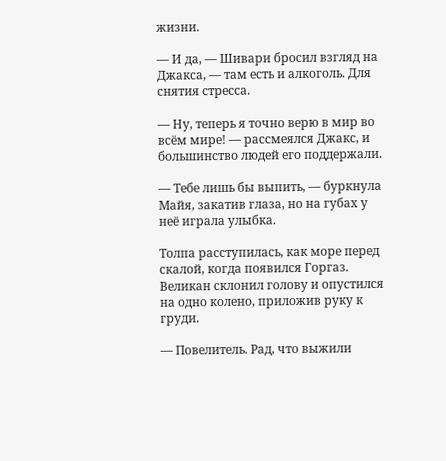жизни.

— И да, — Шивари бросил взгляд на Джакса, — там есть и алкоголь. Для снятия стресса.

— Ну, теперь я точно верю в мир во всём мире! — рассмеялся Джакс, и большинство людей его поддержали.

— Тебе лишь бы выпить, — буркнула Майя, закатив глаза, но на губах у неё играла улыбка.

Толпа расступилась, как море перед скалой, когда появился Горгаз. Великан склонил голову и опустился на одно колено, приложив руку к груди.

— Повелитель. Рад, что выжили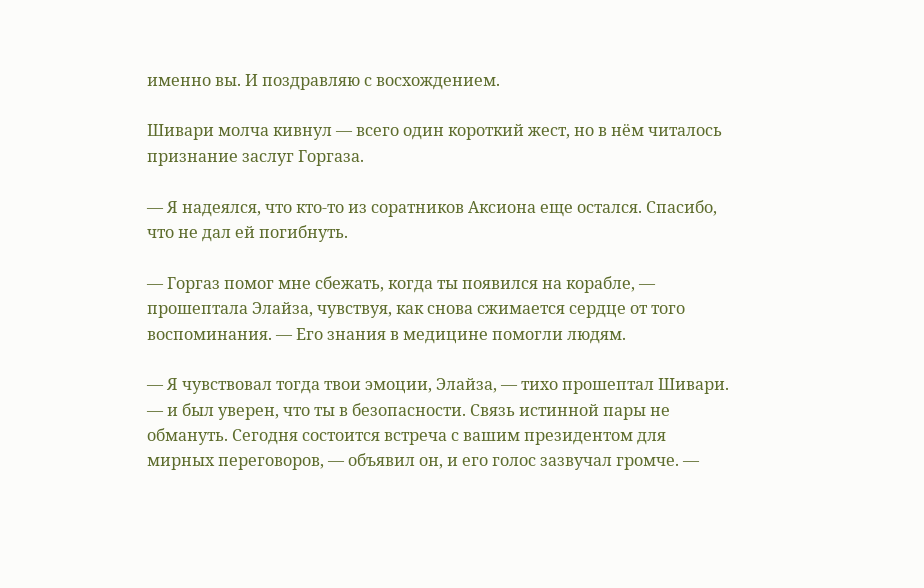именно вы. И поздравляю с восхождением.

Шивари молча кивнул — всего один короткий жест, но в нём читалось признание заслуг Горгаза.

— Я надеялся, что кто-то из соратников Аксиона еще остался. Спасибо, что не дал ей погибнуть.

— Горгаз помог мне сбежать, когда ты появился на корабле, — прошептала Элайза, чувствуя, как снова сжимается сердце от того воспоминания. — Его знания в медицине помогли людям.

— Я чувствовал тогда твои эмоции, Элайза, — тихо прошептал Шивари. — и был уверен, что ты в безопасности. Связь истинной пары не обмануть. Сегодня состоится встреча с вашим президентом для мирных переговоров, — объявил он, и его голос зазвучал громче. —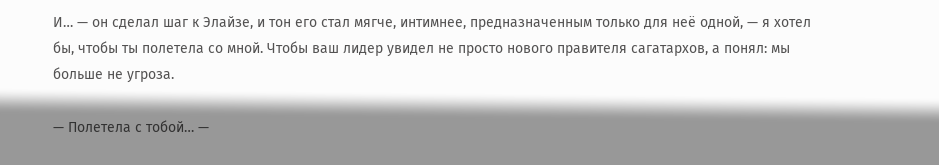И… — он сделал шаг к Элайзе, и тон его стал мягче, интимнее, предназначенным только для неё одной, — я хотел бы, чтобы ты полетела со мной. Чтобы ваш лидер увидел не просто нового правителя сагатархов, а понял: мы больше не угроза.

— Полетела с тобой… —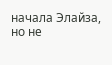начала Элайза, но не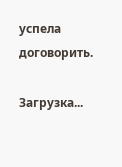успела договорить.

Загрузка...